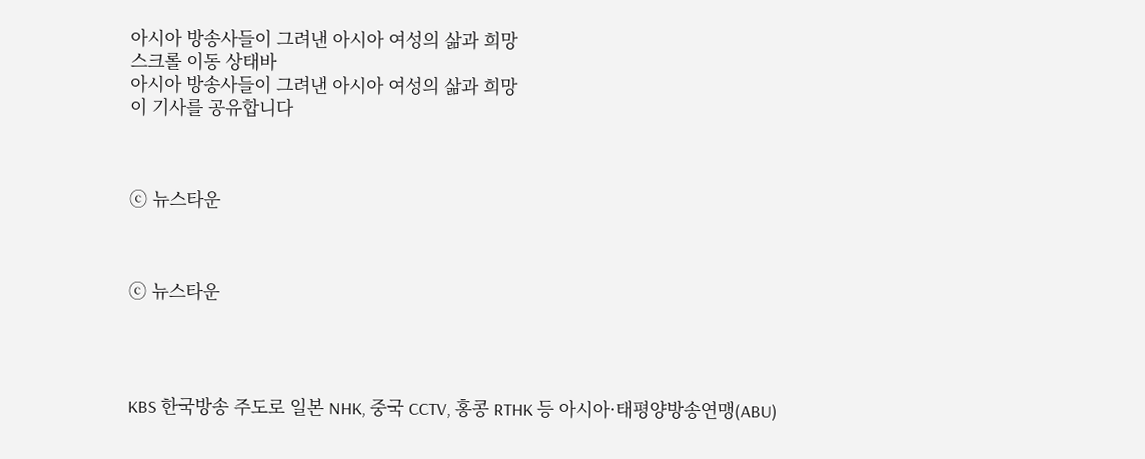아시아 방송사들이 그려낸 아시아 여성의 삶과 희망
스크롤 이동 상태바
아시아 방송사들이 그려낸 아시아 여성의 삶과 희망
이 기사를 공유합니다



ⓒ 뉴스타운



ⓒ 뉴스타운




KBS 한국방송 주도로 일본 NHK, 중국 CCTV, 홍콩 RTHK 등 아시아·태평양방송연맹(ABU)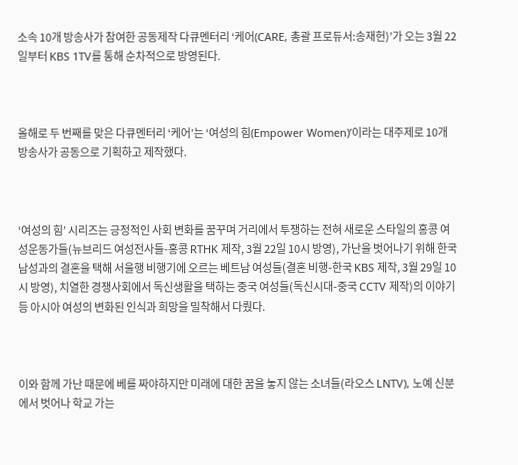소속 10개 방송사가 참여한 공동제작 다큐멘터리 ‘케어(CARE, 총괄 프로듀서:송재헌)’가 오는 3월 22일부터 KBS 1TV를 통해 순차적으로 방영된다.



올해로 두 번째를 맞은 다큐멘터리 ‘케어’는 ‘여성의 힘(Empower Women)’이라는 대주제로 10개 방송사가 공동으로 기획하고 제작했다.



‘여성의 힘’ 시리즈는 긍정적인 사회 변화를 꿈꾸며 거리에서 투쟁하는 전혀 새로운 스타일의 홍콩 여성운동가들(뉴브리드 여성전사들-홍콩 RTHK 제작, 3월 22일 10시 방영), 가난을 벗어나기 위해 한국 남성과의 결혼을 택해 서울행 비행기에 오르는 베트남 여성들(결혼 비행-한국 KBS 제작, 3월 29일 10시 방영), 치열한 경쟁사회에서 독신생활을 택하는 중국 여성들(독신시대-중국 CCTV 제작)의 이야기 등 아시아 여성의 변화된 인식과 희망을 밀착해서 다뤘다.



이와 함께 가난 때문에 베를 짜야하지만 미래에 대한 꿈을 놓지 않는 소녀들(라오스 LNTV), 노예 신분에서 벗어나 학교 가는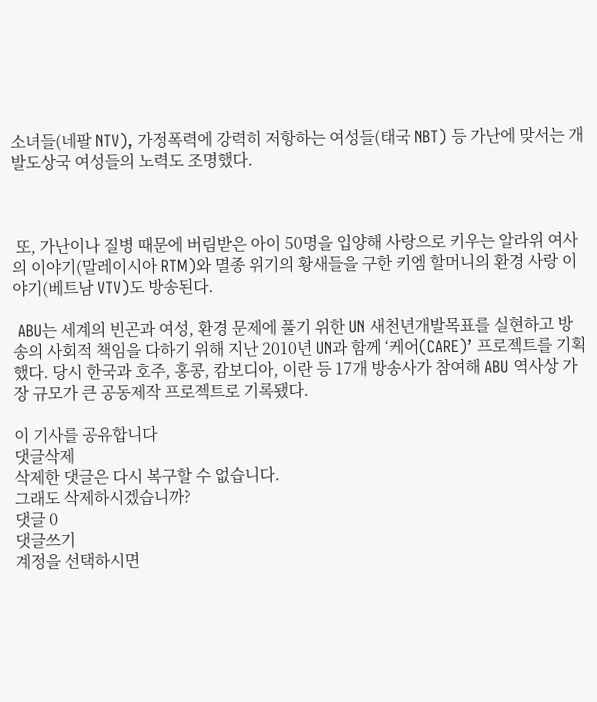소녀들(네팔 NTV), 가정폭력에 강력히 저항하는 여성들(태국 NBT) 등 가난에 맞서는 개발도상국 여성들의 노력도 조명했다.



 또, 가난이나 질병 때문에 버림받은 아이 50명을 입양해 사랑으로 키우는 알라위 여사의 이야기(말레이시아 RTM)와 멸종 위기의 황새들을 구한 키엠 할머니의 환경 사랑 이야기(베트남 VTV)도 방송된다.

 ABU는 세계의 빈곤과 여성, 환경 문제에 풀기 위한 UN 새천년개발목표를 실현하고 방송의 사회적 책임을 다하기 위해 지난 2010년 UN과 함께 ‘케어(CARE)’ 프로젝트를 기획했다. 당시 한국과 호주, 홍콩, 캄보디아, 이란 등 17개 방송사가 참여해 ABU 역사상 가장 규모가 큰 공동제작 프로젝트로 기록됐다.

이 기사를 공유합니다
댓글삭제
삭제한 댓글은 다시 복구할 수 없습니다.
그래도 삭제하시겠습니까?
댓글 0
댓글쓰기
계정을 선택하시면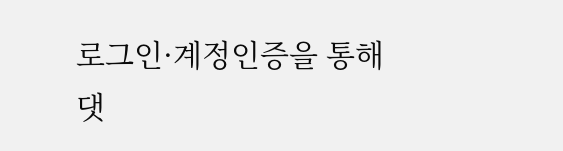로그인·계정인증을 통해
댓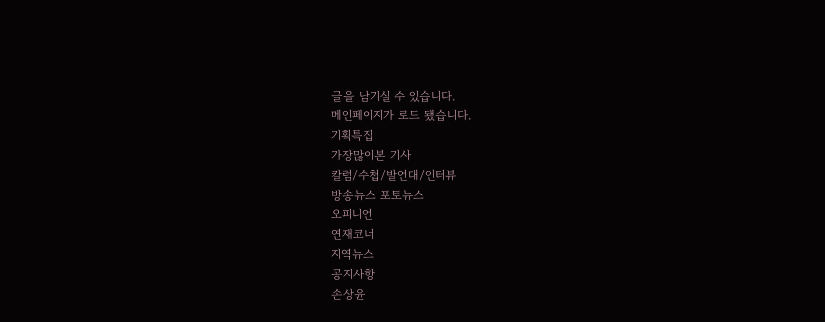글을 남기실 수 있습니다.
메인페이지가 로드 됐습니다.
기획특집
가장많이본 기사
칼럼/수첩/발언대/인터뷰
방송뉴스 포토뉴스
오피니언
연재코너
지역뉴스
공지사항
손상윤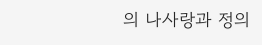의 나사랑과 정의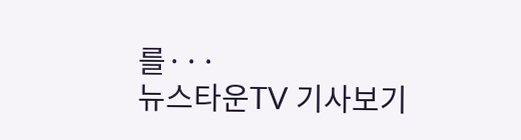를···
뉴스타운TV 기사보기